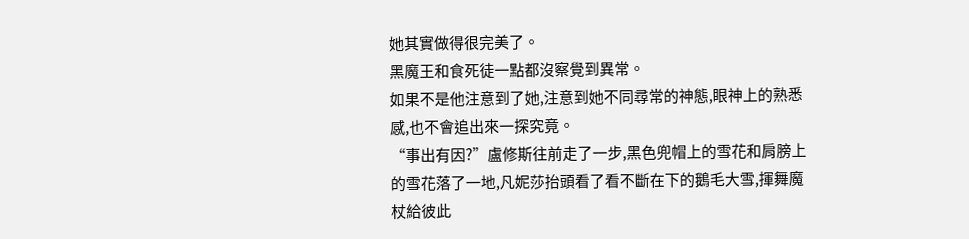她其實做得很完美了。
黑魔王和食死徒一點都沒察覺到異常。
如果不是他注意到了她,注意到她不同尋常的神態,眼神上的熟悉感,也不會追出來一探究竟。
“事出有因?”盧修斯往前走了一步,黑色兜帽上的雪花和肩膀上的雪花落了一地,凡妮莎抬頭看了看不斷在下的鵝毛大雪,揮舞魔杖給彼此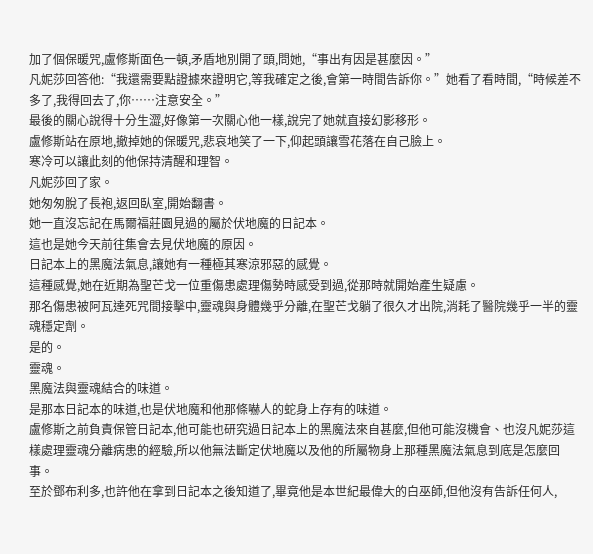加了個保暖咒,盧修斯面色一頓,矛盾地別開了頭,問她,“事出有因是甚麼因。”
凡妮莎回答他:“我還需要點證據來證明它,等我確定之後,會第一時間告訴你。”她看了看時間,“時候差不多了,我得回去了,你……注意安全。”
最後的關心說得十分生澀,好像第一次關心他一樣,說完了她就直接幻影移形。
盧修斯站在原地,撤掉她的保暖咒,悲哀地笑了一下,仰起頭讓雪花落在自己臉上。
寒冷可以讓此刻的他保持清醒和理智。
凡妮莎回了家。
她匆匆脫了長袍,返回臥室,開始翻書。
她一直沒忘記在馬爾福莊園見過的屬於伏地魔的日記本。
這也是她今天前往集會去見伏地魔的原因。
日記本上的黑魔法氣息,讓她有一種極其寒涼邪惡的感覺。
這種感覺,她在近期為聖芒戈一位重傷患處理傷勢時感受到過,從那時就開始產生疑慮。
那名傷患被阿瓦達死咒間接擊中,靈魂與身體幾乎分離,在聖芒戈躺了很久才出院,消耗了醫院幾乎一半的靈魂穩定劑。
是的。
靈魂。
黑魔法與靈魂結合的味道。
是那本日記本的味道,也是伏地魔和他那條嚇人的蛇身上存有的味道。
盧修斯之前負責保管日記本,他可能也研究過日記本上的黑魔法來自甚麼,但他可能沒機會、也沒凡妮莎這樣處理靈魂分離病患的經驗,所以他無法斷定伏地魔以及他的所屬物身上那種黑魔法氣息到底是怎麼回事。
至於鄧布利多,也許他在拿到日記本之後知道了,畢竟他是本世紀最偉大的白巫師,但他沒有告訴任何人,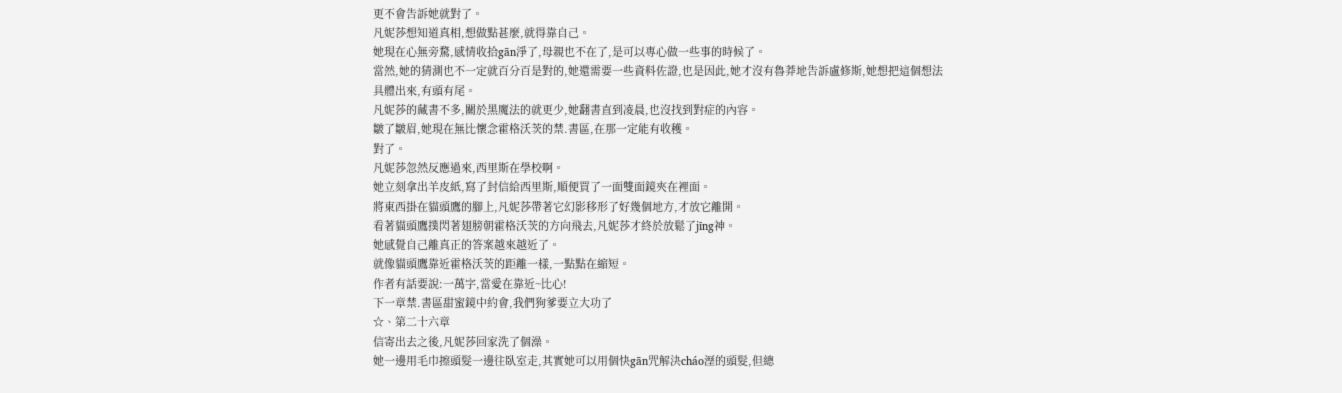更不會告訴她就對了。
凡妮莎想知道真相,想做點甚麼,就得靠自己。
她現在心無旁騖,感情收拾gān淨了,母親也不在了,是可以專心做一些事的時候了。
當然,她的猜測也不一定就百分百是對的,她還需要一些資料佐證,也是因此,她才沒有魯莽地告訴盧修斯,她想把這個想法具體出來,有頭有尾。
凡妮莎的藏書不多,關於黑魔法的就更少,她翻書直到凌晨,也沒找到對症的內容。
皺了皺眉,她現在無比懷念霍格沃茨的禁.書區,在那一定能有收穫。
對了。
凡妮莎忽然反應過來,西里斯在學校啊。
她立刻拿出羊皮紙,寫了封信給西里斯,順便買了一面雙面鏡夾在裡面。
將東西掛在貓頭鷹的腳上,凡妮莎帶著它幻影移形了好幾個地方,才放它離開。
看著貓頭鷹撲閃著翅膀朝霍格沃茨的方向飛去,凡妮莎才終於放鬆了jīng神。
她感覺自己離真正的答案越來越近了。
就像貓頭鷹靠近霍格沃茨的距離一樣,一點點在縮短。
作者有話要說:一萬字,當愛在靠近~比心!
下一章禁.書區甜蜜鏡中約會,我們狗爹要立大功了
☆、第二十六章
信寄出去之後,凡妮莎回家洗了個澡。
她一邊用毛巾擦頭髮一邊往臥室走,其實她可以用個快gān咒解決cháo溼的頭髮,但總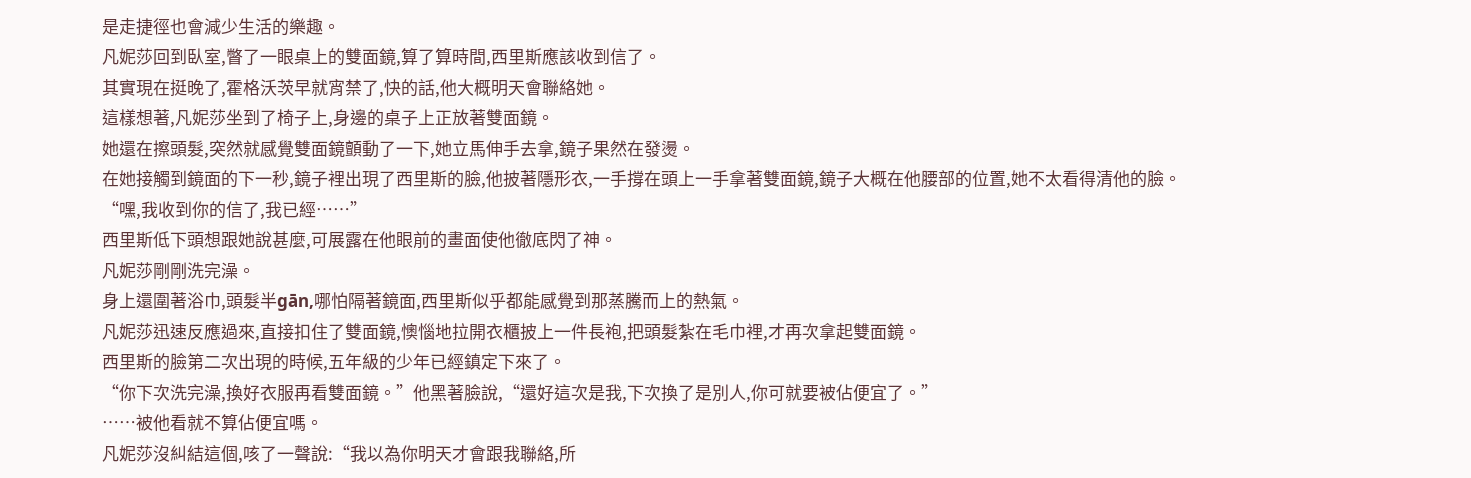是走捷徑也會減少生活的樂趣。
凡妮莎回到臥室,瞥了一眼桌上的雙面鏡,算了算時間,西里斯應該收到信了。
其實現在挺晚了,霍格沃茨早就宵禁了,快的話,他大概明天會聯絡她。
這樣想著,凡妮莎坐到了椅子上,身邊的桌子上正放著雙面鏡。
她還在擦頭髮,突然就感覺雙面鏡顫動了一下,她立馬伸手去拿,鏡子果然在發燙。
在她接觸到鏡面的下一秒,鏡子裡出現了西里斯的臉,他披著隱形衣,一手撐在頭上一手拿著雙面鏡,鏡子大概在他腰部的位置,她不太看得清他的臉。
“嘿,我收到你的信了,我已經……”
西里斯低下頭想跟她說甚麼,可展露在他眼前的畫面使他徹底閃了神。
凡妮莎剛剛洗完澡。
身上還圍著浴巾,頭髮半gān,哪怕隔著鏡面,西里斯似乎都能感覺到那蒸騰而上的熱氣。
凡妮莎迅速反應過來,直接扣住了雙面鏡,懊惱地拉開衣櫃披上一件長袍,把頭髮紮在毛巾裡,才再次拿起雙面鏡。
西里斯的臉第二次出現的時候,五年級的少年已經鎮定下來了。
“你下次洗完澡,換好衣服再看雙面鏡。”他黑著臉說,“還好這次是我,下次換了是別人,你可就要被佔便宜了。”
……被他看就不算佔便宜嗎。
凡妮莎沒糾結這個,咳了一聲說:“我以為你明天才會跟我聯絡,所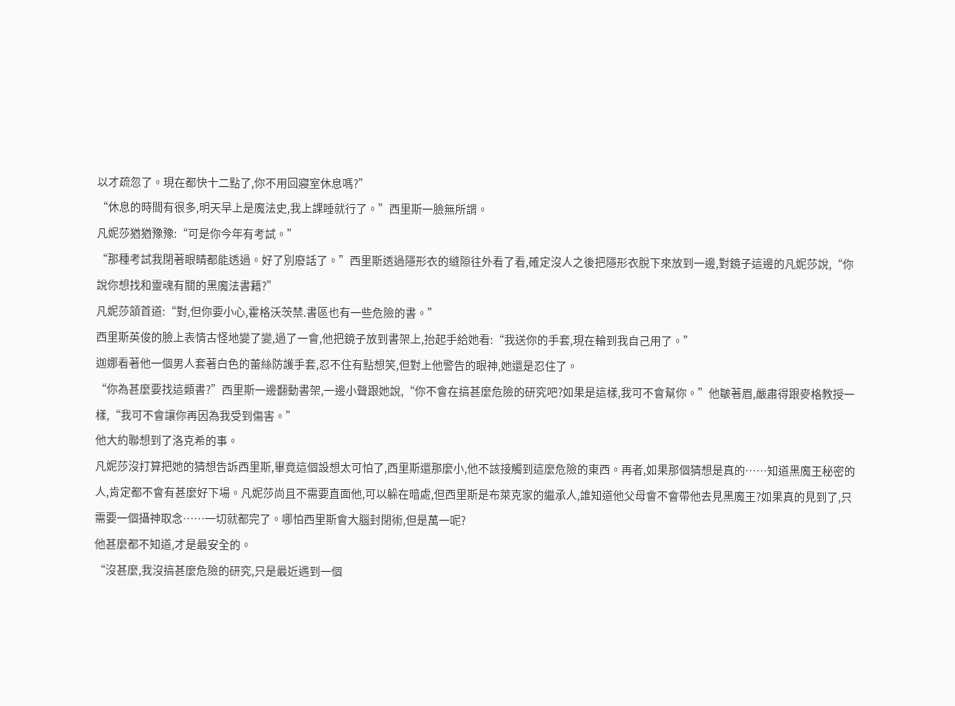以才疏忽了。現在都快十二點了,你不用回寢室休息嗎?”
“休息的時間有很多,明天早上是魔法史,我上課睡就行了。”西里斯一臉無所謂。
凡妮莎猶猶豫豫:“可是你今年有考試。”
“那種考試我閉著眼睛都能透過。好了別廢話了。”西里斯透過隱形衣的縫隙往外看了看,確定沒人之後把隱形衣脫下來放到一邊,對鏡子這邊的凡妮莎說,“你說你想找和靈魂有關的黑魔法書籍?”
凡妮莎頷首道:“對,但你要小心,霍格沃茨禁.書區也有一些危險的書。”
西里斯英俊的臉上表情古怪地變了變,過了一會,他把鏡子放到書架上,抬起手給她看:“我送你的手套,現在輪到我自己用了。”
迦娜看著他一個男人套著白色的蕾絲防護手套,忍不住有點想笑,但對上他警告的眼神,她還是忍住了。
“你為甚麼要找這類書?”西里斯一邊翻動書架,一邊小聲跟她說,“你不會在搞甚麼危險的研究吧?如果是這樣,我可不會幫你。”他皺著眉,嚴肅得跟麥格教授一樣,“我可不會讓你再因為我受到傷害。”
他大約聯想到了洛克希的事。
凡妮莎沒打算把她的猜想告訴西里斯,畢竟這個設想太可怕了,西里斯還那麼小,他不該接觸到這麼危險的東西。再者,如果那個猜想是真的……知道黑魔王秘密的人,肯定都不會有甚麼好下場。凡妮莎尚且不需要直面他,可以躲在暗處,但西里斯是布萊克家的繼承人,誰知道他父母會不會帶他去見黑魔王?如果真的見到了,只需要一個攝神取念……一切就都完了。哪怕西里斯會大腦封閉術,但是萬一呢?
他甚麼都不知道,才是最安全的。
“沒甚麼,我沒搞甚麼危險的研究,只是最近遇到一個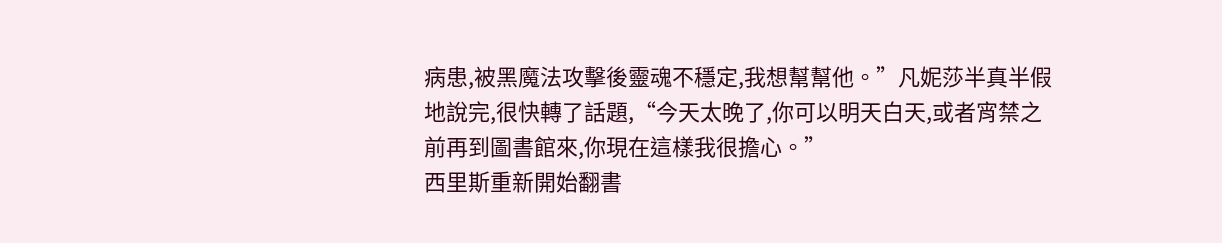病患,被黑魔法攻擊後靈魂不穩定,我想幫幫他。”凡妮莎半真半假地說完,很快轉了話題,“今天太晚了,你可以明天白天,或者宵禁之前再到圖書館來,你現在這樣我很擔心。”
西里斯重新開始翻書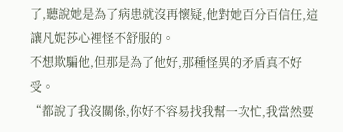了,聽說她是為了病患就沒再懷疑,他對她百分百信任,這讓凡妮莎心裡怪不舒服的。
不想欺騙他,但那是為了他好,那種怪異的矛盾真不好受。
“都說了我沒關係,你好不容易找我幫一次忙,我當然要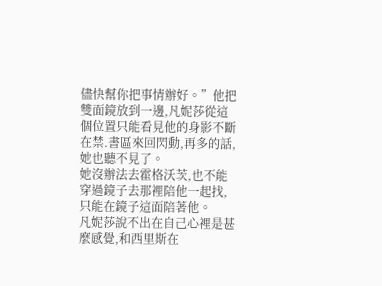儘快幫你把事情辦好。”他把雙面鏡放到一邊,凡妮莎從這個位置只能看見他的身影不斷在禁.書區來回閃動,再多的話,她也聽不見了。
她沒辦法去霍格沃茨,也不能穿過鏡子去那裡陪他一起找,只能在鏡子這面陪著他。
凡妮莎說不出在自己心裡是甚麼感覺,和西里斯在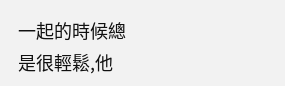一起的時候總是很輕鬆,他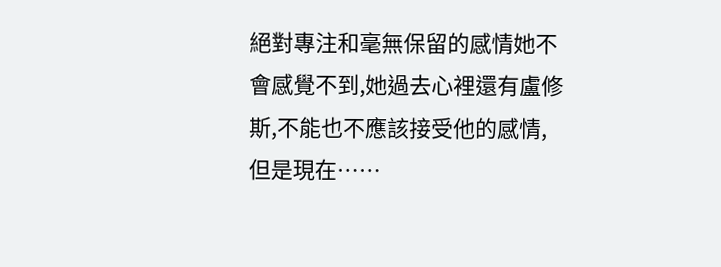絕對專注和毫無保留的感情她不會感覺不到,她過去心裡還有盧修斯,不能也不應該接受他的感情,但是現在……